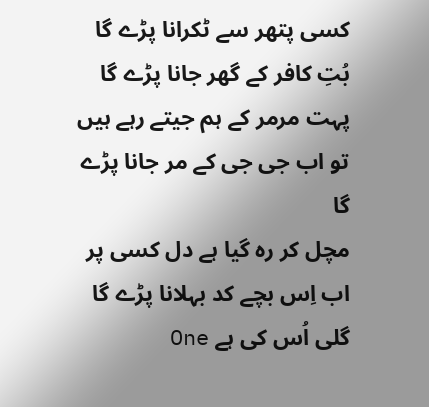کسی پتھر سے ٹکرانا پڑے گا
بُتِ کافر کے گھر جانا پڑے گا
پہت مرمر کے ہم جیتے رہے ہیں
تو اب جی جی کے مر جانا پڑے گا
مچل کر رہ گیا ہے دل کسی پر
اب اِس بچے کد بہلانا پڑے گا
گلی اُس کی ہے One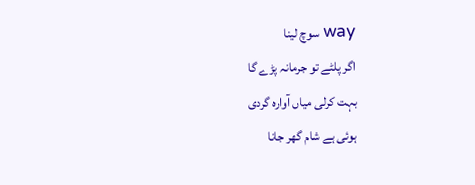way سوچ لینا
اگر پلٹے تو جرمانہ پڑے گا
بہت کرلی میاں آوارہ گردی
ہوئی ہے شام گھر جانا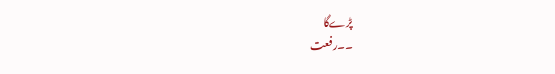پڑےگا
۔۔رفعت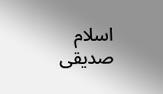اسلام صدیقی